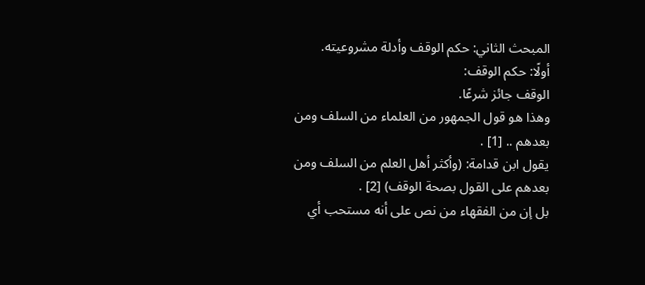المبحث الثاني: حكم الوقف وأدلة مشروعيته.
أولًا: حكم الوقف:
الوقف جائز شرعًا.
وهذا هو قول الجمهور من العلماء من السلف ومن بعدهم .. [1] .
يقول ابن قدامة: (وأكثر أهل العلم من السلف ومن بعدهم على القول بصحة الوقف) [2] .
بل إن من الفقهاء من نص على أنه مستحب أي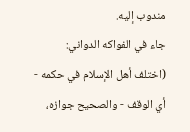مندوب إليه.
جاء في الفواكه الدواني: (اختلف أهل الإسلام في حكمه - أي الوقف - والصحيح جوازه،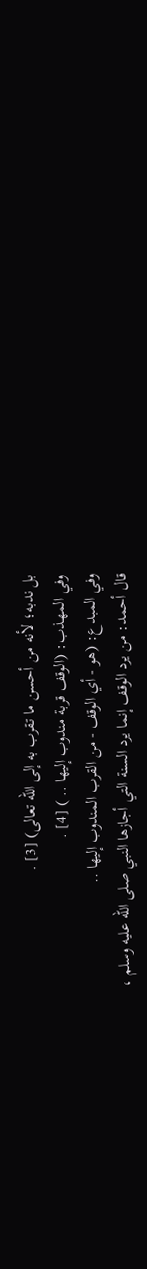بل ندبه؛ لأنه من أحسن ما تقرب به إلى الله تعالى) [3] .
وفي المهذب: (الوقف قربة مندوب إليها .. ) [4] .
وفي المبدع: (هو - أي الوقف - من القرب المندوب إليها ..
قال أحمد: من يرد الوقف إنما يرد السنة التي أجازها النبي صلى الله عليه وسلم ،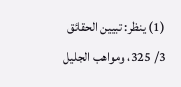(1) ينظر: تبيين الحقائق 3/ 325، ومواهب الجليل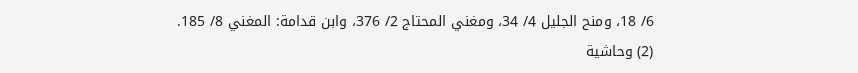6/ 18، ومنح الجليل 4/ 34، ومغني المحتاج 2/ 376، وابن قدامة: المغني 8/ 185.
(2) وحاشية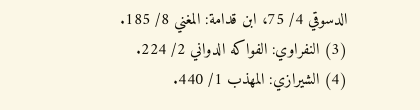الدسوقي 4/ 75، ابن قدامة: المغني 8/ 185.
(3) النفراوي: الفواكه الدواني 2/ 224.
(4) الشيرازي: المهذب 1/ 440.